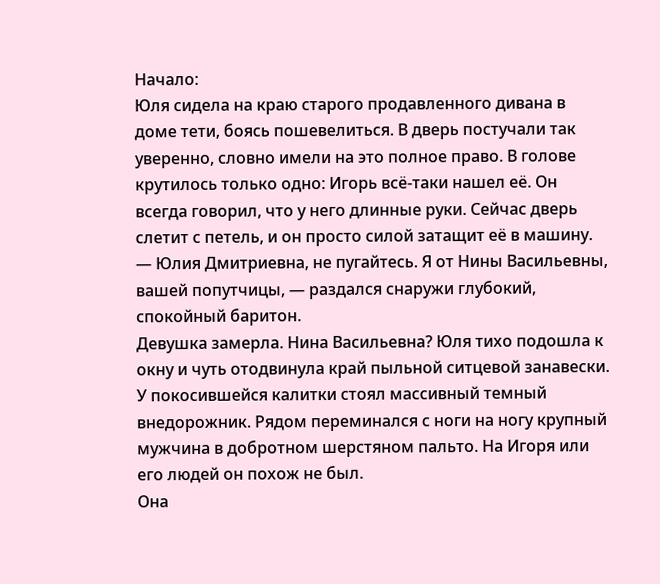Начало:
Юля сидела на краю старого продавленного дивана в доме тети, боясь пошевелиться. В дверь постучали так уверенно, словно имели на это полное право. В голове крутилось только одно: Игорь всё-таки нашел её. Он всегда говорил, что у него длинные руки. Сейчас дверь слетит с петель, и он просто силой затащит её в машину.
— Юлия Дмитриевна, не пугайтесь. Я от Нины Васильевны, вашей попутчицы, — раздался снаружи глубокий, спокойный баритон.
Девушка замерла. Нина Васильевна? Юля тихо подошла к окну и чуть отодвинула край пыльной ситцевой занавески. У покосившейся калитки стоял массивный темный внедорожник. Рядом переминался с ноги на ногу крупный мужчина в добротном шерстяном пальто. На Игоря или его людей он похож не был.
Она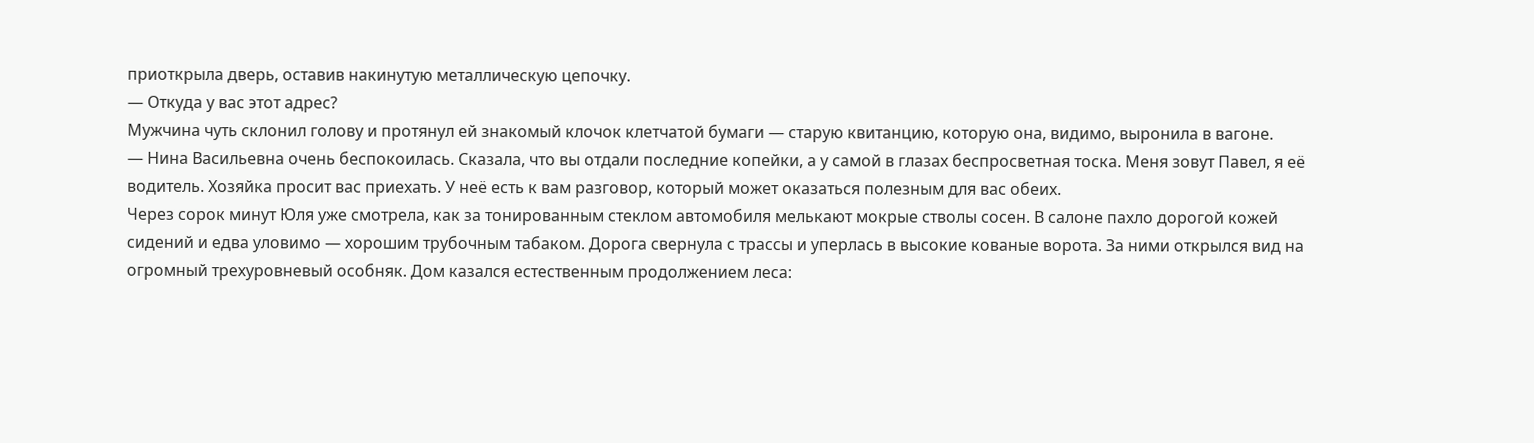приоткрыла дверь, оставив накинутую металлическую цепочку.
— Откуда у вас этот адрес?
Мужчина чуть склонил голову и протянул ей знакомый клочок клетчатой бумаги — старую квитанцию, которую она, видимо, выронила в вагоне.
— Нина Васильевна очень беспокоилась. Сказала, что вы отдали последние копейки, а у самой в глазах беспросветная тоска. Меня зовут Павел, я её водитель. Хозяйка просит вас приехать. У неё есть к вам разговор, который может оказаться полезным для вас обеих.
Через сорок минут Юля уже смотрела, как за тонированным стеклом автомобиля мелькают мокрые стволы сосен. В салоне пахло дорогой кожей сидений и едва уловимо — хорошим трубочным табаком. Дорога свернула с трассы и уперлась в высокие кованые ворота. За ними открылся вид на огромный трехуровневый особняк. Дом казался естественным продолжением леса: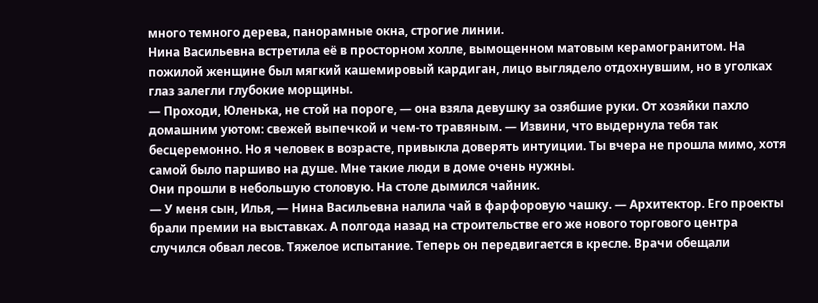много темного дерева, панорамные окна, строгие линии.
Нина Васильевна встретила её в просторном холле, вымощенном матовым керамогранитом. На пожилой женщине был мягкий кашемировый кардиган, лицо выглядело отдохнувшим, но в уголках глаз залегли глубокие морщины.
— Проходи, Юленька, не стой на пороге, — она взяла девушку за озябшие руки. От хозяйки пахло домашним уютом: свежей выпечкой и чем-то травяным. — Извини, что выдернула тебя так бесцеремонно. Но я человек в возрасте, привыкла доверять интуиции. Ты вчера не прошла мимо, хотя самой было паршиво на душе. Мне такие люди в доме очень нужны.
Они прошли в небольшую столовую. На столе дымился чайник.
— У меня сын, Илья, — Нина Васильевна налила чай в фарфоровую чашку. — Архитектор. Его проекты брали премии на выставках. А полгода назад на строительстве его же нового торгового центра случился обвал лесов. Тяжелое испытание. Теперь он передвигается в кресле. Врачи обещали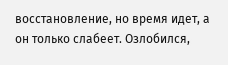восстановление, но время идет, а он только слабеет. Озлобился,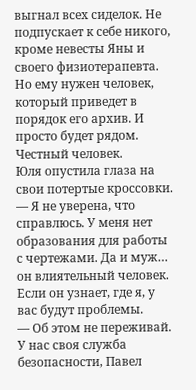выгнал всех сиделок. Не подпускает к себе никого, кроме невесты Яны и своего физиотерапевта. Но ему нужен человек, который приведет в порядок его архив. И просто будет рядом. Честный человек.
Юля опустила глаза на свои потертые кроссовки.
— Я не уверена, что справлюсь. У меня нет образования для работы с чертежами. Да и муж… он влиятельный человек. Если он узнает, где я, у вас будут проблемы.
— Об этом не переживай. У нас своя служба безопасности, Павел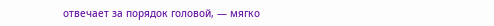отвечает за порядок головой, — мягко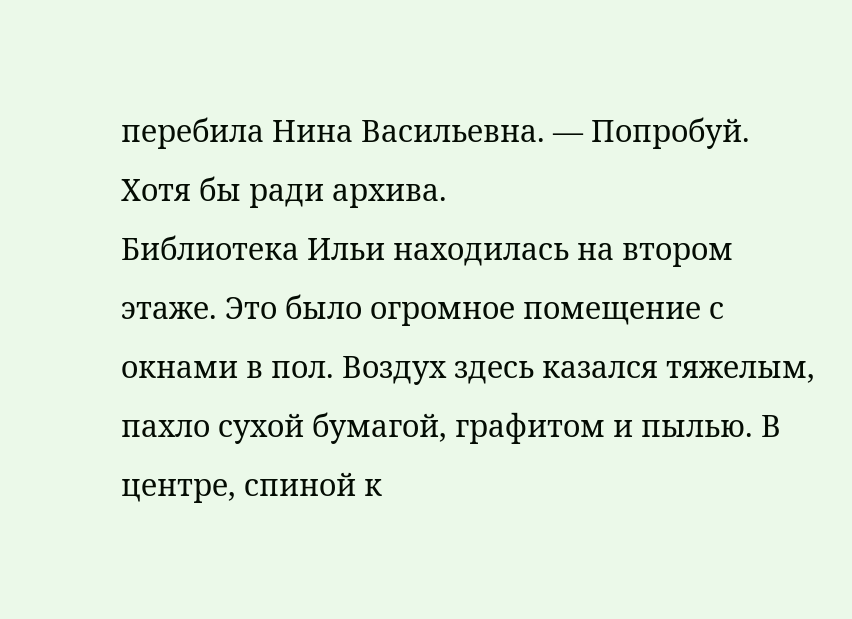перебила Нина Васильевна. — Попробуй. Хотя бы ради архива.
Библиотека Ильи находилась на втором этаже. Это было огромное помещение с окнами в пол. Воздух здесь казался тяжелым, пахло сухой бумагой, графитом и пылью. В центре, спиной к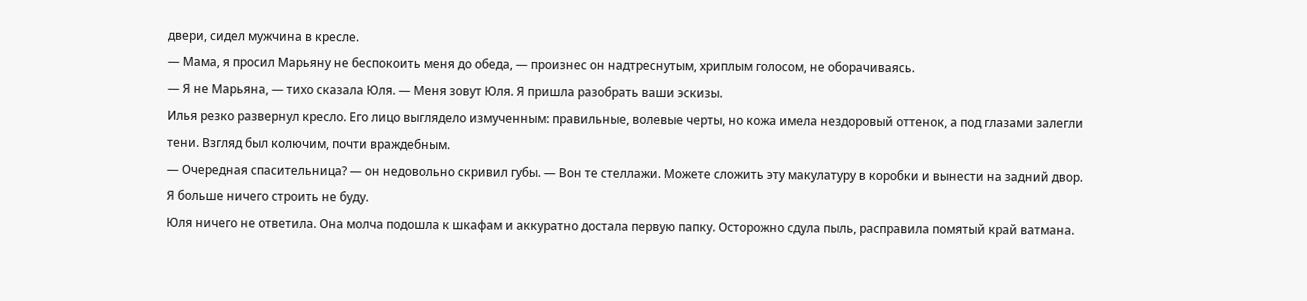двери, сидел мужчина в кресле.
— Мама, я просил Марьяну не беспокоить меня до обеда, — произнес он надтреснутым, хриплым голосом, не оборачиваясь.
— Я не Марьяна, — тихо сказала Юля. — Меня зовут Юля. Я пришла разобрать ваши эскизы.
Илья резко развернул кресло. Его лицо выглядело измученным: правильные, волевые черты, но кожа имела нездоровый оттенок, а под глазами залегли тени. Взгляд был колючим, почти враждебным.
— Очередная спасительница? — он недовольно скривил губы. — Вон те стеллажи. Можете сложить эту макулатуру в коробки и вынести на задний двор. Я больше ничего строить не буду.
Юля ничего не ответила. Она молча подошла к шкафам и аккуратно достала первую папку. Осторожно сдула пыль, расправила помятый край ватмана.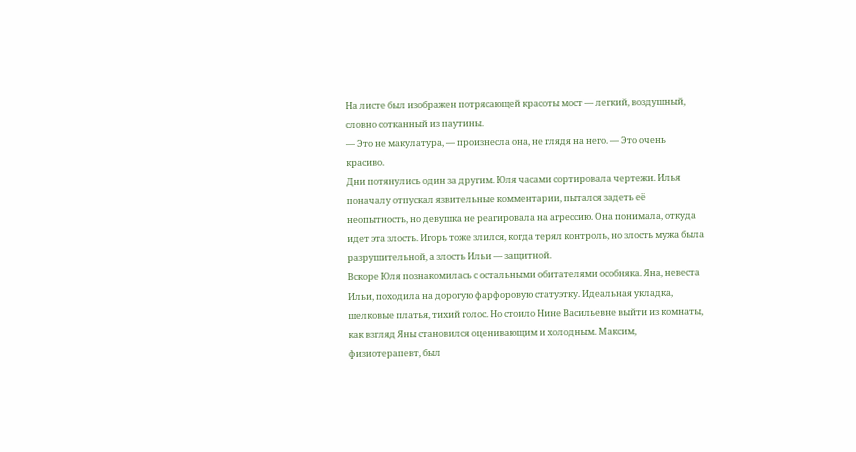На листе был изображен потрясающей красоты мост — легкий, воздушный, словно сотканный из паутины.
— Это не макулатура, — произнесла она, не глядя на него. — Это очень красиво.
Дни потянулись один за другим. Юля часами сортировала чертежи. Илья поначалу отпускал язвительные комментарии, пытался задеть её неопытность, но девушка не реагировала на агрессию. Она понимала, откуда идет эта злость. Игорь тоже злился, когда терял контроль, но злость мужа была разрушительной, а злость Ильи — защитной.
Вскоре Юля познакомилась с остальными обитателями особняка. Яна, невеста Ильи, походила на дорогую фарфоровую статуэтку. Идеальная укладка, шелковые платья, тихий голос. Но стоило Нине Васильевне выйти из комнаты, как взгляд Яны становился оценивающим и холодным. Максим, физиотерапевт, был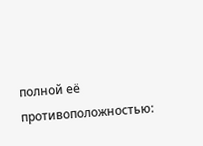полной её противоположностью: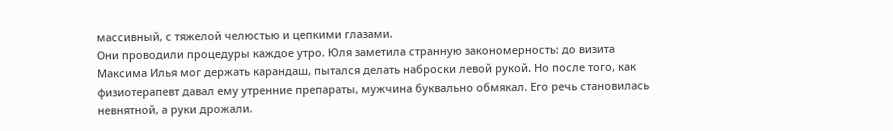массивный, с тяжелой челюстью и цепкими глазами.
Они проводили процедуры каждое утро. Юля заметила странную закономерность: до визита Максима Илья мог держать карандаш, пытался делать наброски левой рукой. Но после того, как физиотерапевт давал ему утренние препараты, мужчина буквально обмякал. Его речь становилась невнятной, а руки дрожали.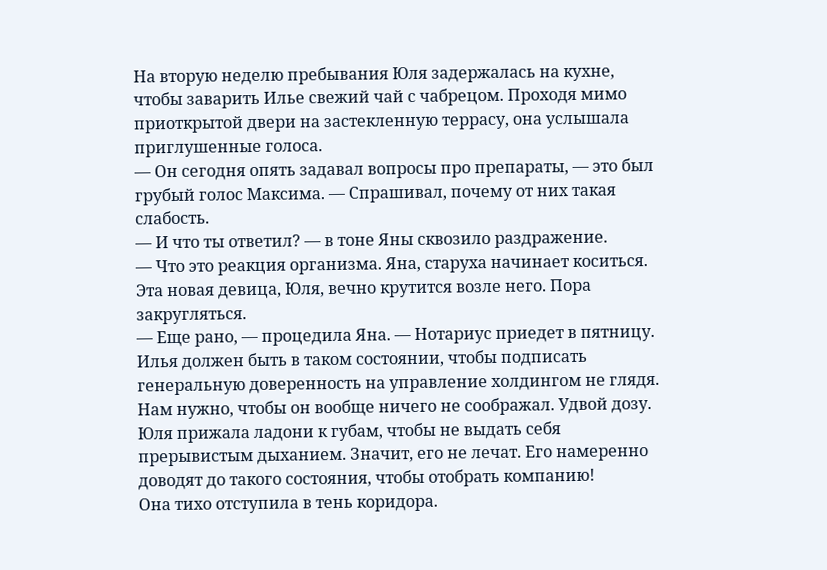На вторую неделю пребывания Юля задержалась на кухне, чтобы заварить Илье свежий чай с чабрецом. Проходя мимо приоткрытой двери на застекленную террасу, она услышала приглушенные голоса.
— Он сегодня опять задавал вопросы про препараты, — это был грубый голос Максима. — Спрашивал, почему от них такая слабость.
— И что ты ответил? — в тоне Яны сквозило раздражение.
— Что это реакция организма. Яна, старуха начинает коситься. Эта новая девица, Юля, вечно крутится возле него. Пора закругляться.
— Еще рано, — процедила Яна. — Нотариус приедет в пятницу. Илья должен быть в таком состоянии, чтобы подписать генеральную доверенность на управление холдингом не глядя. Нам нужно, чтобы он вообще ничего не соображал. Удвой дозу.
Юля прижала ладони к губам, чтобы не выдать себя прерывистым дыханием. Значит, его не лечат. Его намеренно доводят до такого состояния, чтобы отобрать компанию!
Она тихо отступила в тень коридора.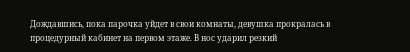Дождавшись, пока парочка уйдет в свои комнаты, девушка прокралась в процедурный кабинет на первом этаже. В нос ударил резкий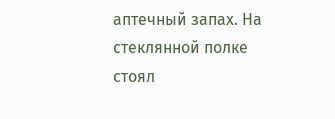аптечный запах. На стеклянной полке стоял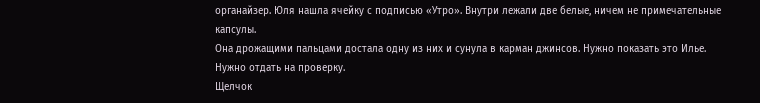органайзер. Юля нашла ячейку с подписью «Утро». Внутри лежали две белые, ничем не примечательные капсулы.
Она дрожащими пальцами достала одну из них и сунула в карман джинсов. Нужно показать это Илье. Нужно отдать на проверку.
Щелчок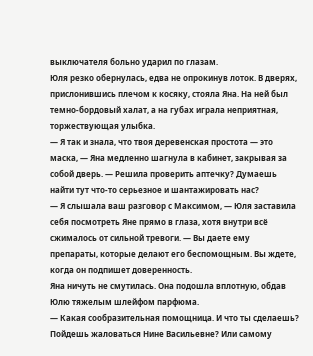выключателя больно ударил по глазам.
Юля резко обернулась, едва не опрокинув лоток. В дверях, прислонившись плечом к косяку, стояла Яна. На ней был темно-бордовый халат, а на губах играла неприятная, торжествующая улыбка.
— Я так и знала, что твоя деревенская простота — это маска, — Яна медленно шагнула в кабинет, закрывая за собой дверь. — Решила проверить аптечку? Думаешь найти тут что-то серьезное и шантажировать нас?
— Я слышала ваш разговор с Максимом, — Юля заставила себя посмотреть Яне прямо в глаза, хотя внутри всё сжималось от сильной тревоги. — Вы даете ему препараты, которые делают его беспомощным. Вы ждете, когда он подпишет доверенность.
Яна ничуть не смутилась. Она подошла вплотную, обдав Юлю тяжелым шлейфом парфюма.
— Какая сообразительная помощница. И что ты сделаешь? Пойдешь жаловаться Нине Васильевне? Или самому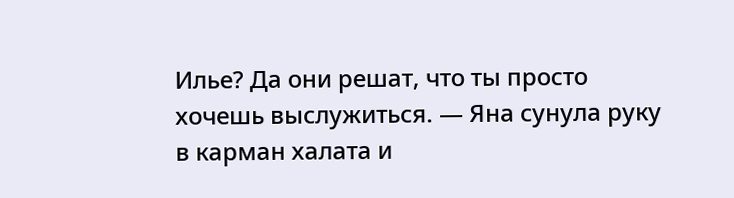Илье? Да они решат, что ты просто хочешь выслужиться. — Яна сунула руку в карман халата и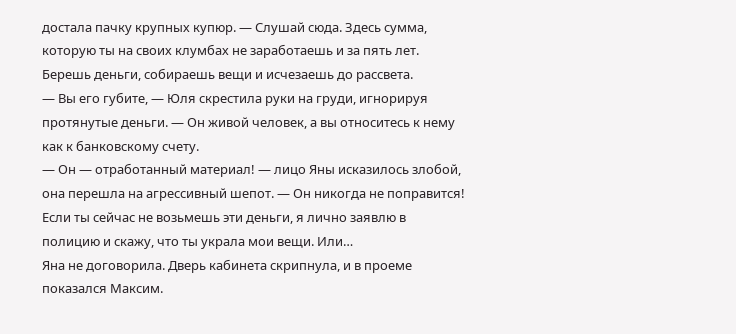достала пачку крупных купюр. — Слушай сюда. Здесь сумма, которую ты на своих клумбах не заработаешь и за пять лет. Берешь деньги, собираешь вещи и исчезаешь до рассвета.
— Вы его губите, — Юля скрестила руки на груди, игнорируя протянутые деньги. — Он живой человек, а вы относитесь к нему как к банковскому счету.
— Он — отработанный материал! — лицо Яны исказилось злобой, она перешла на агрессивный шепот. — Он никогда не поправится! Если ты сейчас не возьмешь эти деньги, я лично заявлю в полицию и скажу, что ты украла мои вещи. Или…
Яна не договорила. Дверь кабинета скрипнула, и в проеме показался Максим.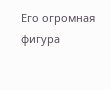Его огромная фигура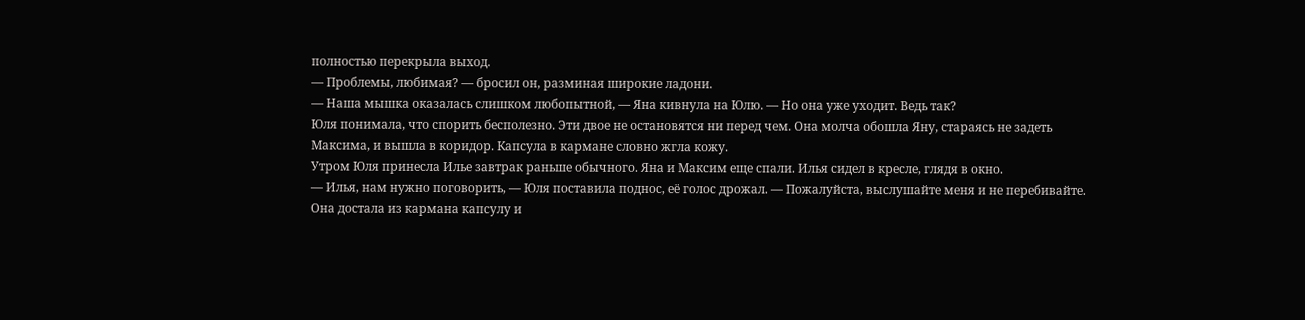полностью перекрыла выход.
— Проблемы, любимая? — бросил он, разминая широкие ладони.
— Наша мышка оказалась слишком любопытной, — Яна кивнула на Юлю. — Но она уже уходит. Ведь так?
Юля понимала, что спорить бесполезно. Эти двое не остановятся ни перед чем. Она молча обошла Яну, стараясь не задеть Максима, и вышла в коридор. Капсула в кармане словно жгла кожу.
Утром Юля принесла Илье завтрак раньше обычного. Яна и Максим еще спали. Илья сидел в кресле, глядя в окно.
— Илья, нам нужно поговорить, — Юля поставила поднос, её голос дрожал. — Пожалуйста, выслушайте меня и не перебивайте.
Она достала из кармана капсулу и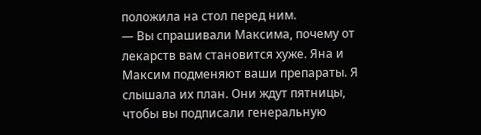положила на стол перед ним.
— Вы спрашивали Максима, почему от лекарств вам становится хуже. Яна и Максим подменяют ваши препараты. Я слышала их план. Они ждут пятницы, чтобы вы подписали генеральную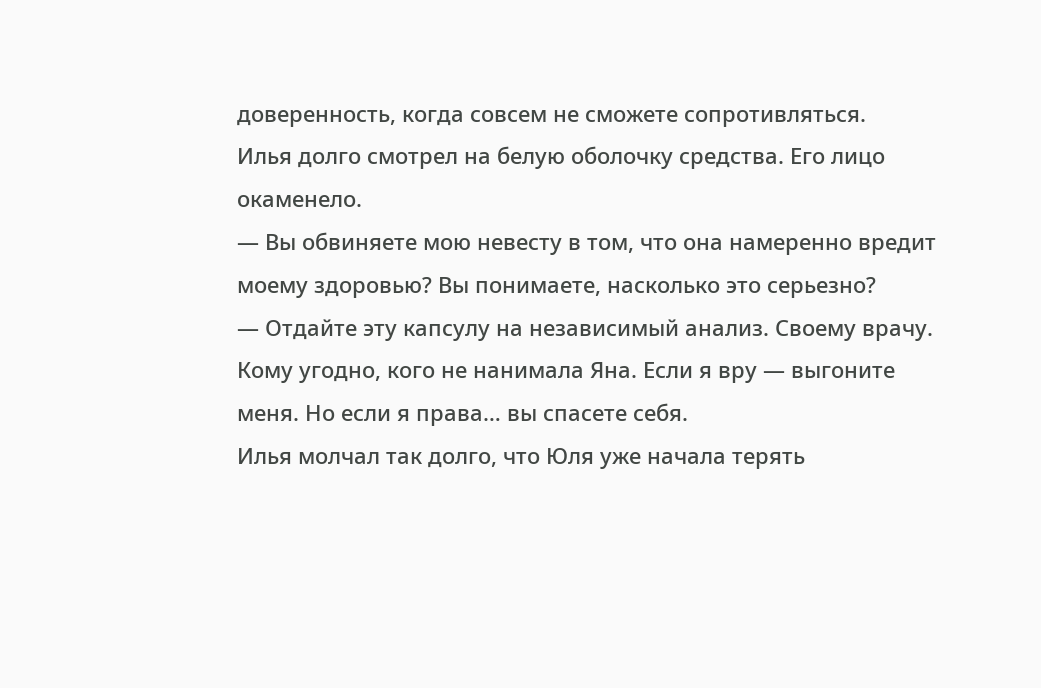доверенность, когда совсем не сможете сопротивляться.
Илья долго смотрел на белую оболочку средства. Его лицо окаменело.
— Вы обвиняете мою невесту в том, что она намеренно вредит моему здоровью? Вы понимаете, насколько это серьезно?
— Отдайте эту капсулу на независимый анализ. Своему врачу. Кому угодно, кого не нанимала Яна. Если я вру — выгоните меня. Но если я права… вы спасете себя.
Илья молчал так долго, что Юля уже начала терять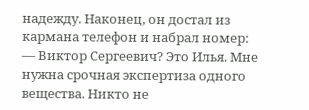надежду. Наконец, он достал из кармана телефон и набрал номер:
— Виктор Сергеевич? Это Илья. Мне нужна срочная экспертиза одного вещества. Никто не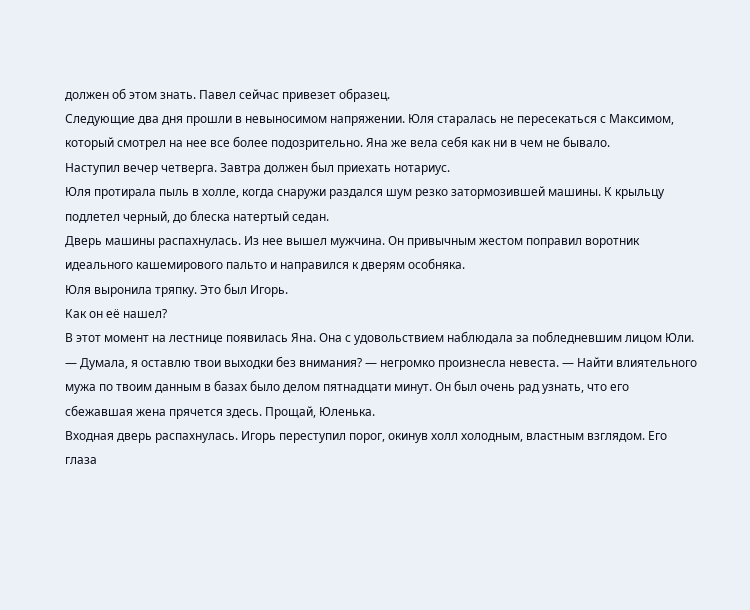должен об этом знать. Павел сейчас привезет образец.
Следующие два дня прошли в невыносимом напряжении. Юля старалась не пересекаться с Максимом, который смотрел на нее все более подозрительно. Яна же вела себя как ни в чем не бывало.
Наступил вечер четверга. Завтра должен был приехать нотариус.
Юля протирала пыль в холле, когда снаружи раздался шум резко затормозившей машины. К крыльцу подлетел черный, до блеска натертый седан.
Дверь машины распахнулась. Из нее вышел мужчина. Он привычным жестом поправил воротник идеального кашемирового пальто и направился к дверям особняка.
Юля выронила тряпку. Это был Игорь.
Как он её нашел?
В этот момент на лестнице появилась Яна. Она с удовольствием наблюдала за побледневшим лицом Юли.
— Думала, я оставлю твои выходки без внимания? — негромко произнесла невеста. — Найти влиятельного мужа по твоим данным в базах было делом пятнадцати минут. Он был очень рад узнать, что его сбежавшая жена прячется здесь. Прощай, Юленька.
Входная дверь распахнулась. Игорь переступил порог, окинув холл холодным, властным взглядом. Его глаза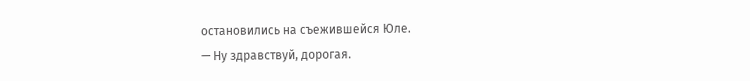остановились на съежившейся Юле.
— Ну здравствуй, дорогая.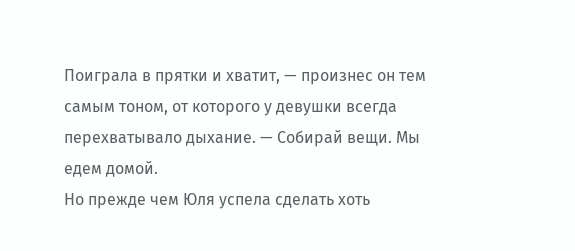Поиграла в прятки и хватит, — произнес он тем самым тоном, от которого у девушки всегда перехватывало дыхание. — Собирай вещи. Мы едем домой.
Но прежде чем Юля успела сделать хоть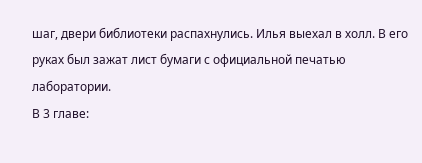шаг, двери библиотеки распахнулись. Илья выехал в холл. В его руках был зажат лист бумаги с официальной печатью лаборатории.
В 3 главе: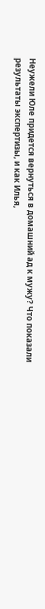Неужели Юле придется вернуться в домашний ад к мужу? Что показали результаты экспертизы, и как Илья,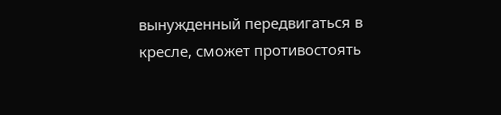вынужденный передвигаться в кресле, сможет противостоять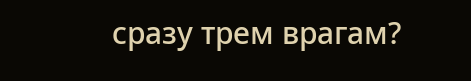сразу трем врагам?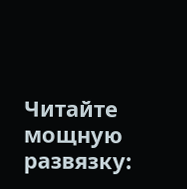Читайте мощную развязку: